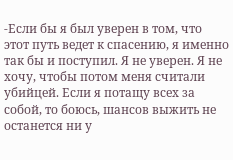-Если бы я был уверен в том, что этот путь ведет к спасению, я именно так бы и поступил. Я не уверен. Я не хочу, чтобы потом меня считали убийцей. Если я потащу всех за собой, то боюсь, шансов выжить не останется ни у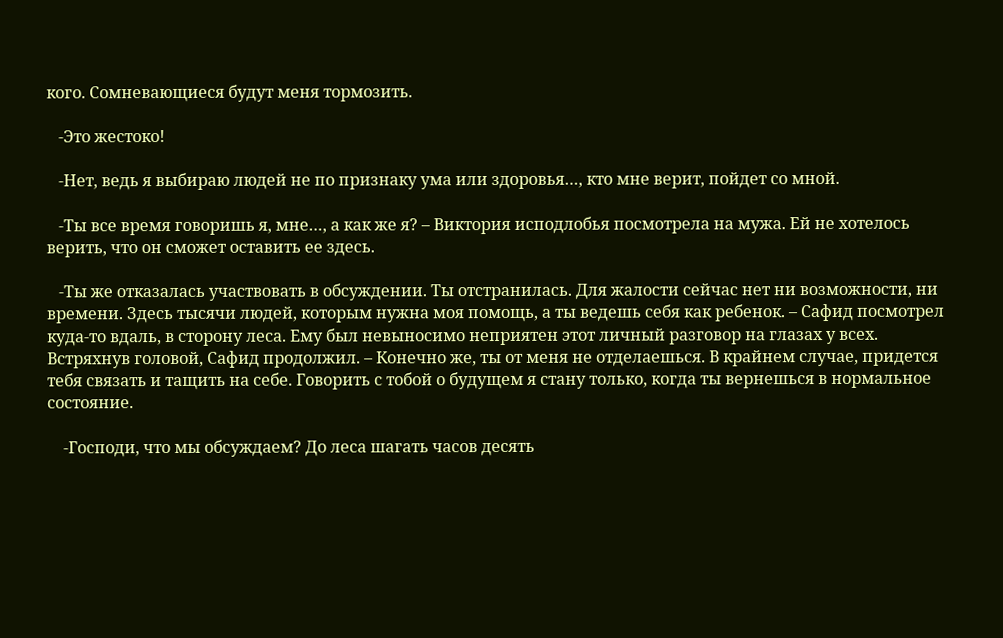кого. Сомневающиеся будут меня тормозить.

   -Это жестоко!

   -Нет, ведь я выбираю людей не по признаку ума или здоровья…, кто мне верит, пойдет со мной.

   -Ты все время говоришь я, мне…, а как же я? – Виктория исподлобья посмотрела на мужа. Ей не хотелось верить, что он сможет оставить ее здесь.

   -Ты же отказалась участвовать в обсуждении. Ты отстранилась. Для жалости сейчас нет ни возможности, ни времени. Здесь тысячи людей, которым нужна моя помощь, а ты ведешь себя как ребенок. – Сафид посмотрел куда-то вдаль, в сторону леса. Ему был невыносимо неприятен этот личный разговор на глазах у всех. Встряхнув головой, Сафид продолжил. – Конечно же, ты от меня не отделаешься. В крайнем случае, придется тебя связать и тащить на себе. Говорить с тобой о будущем я стану только, когда ты вернешься в нормальное состояние.

    -Господи, что мы обсуждаем? До леса шагать часов десять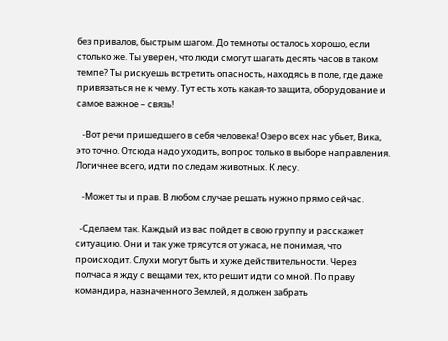без привалов, быстрым шагом. До темноты осталось хорошо, если столько же. Ты уверен, что люди смогут шагать десять часов в таком темпе? Ты рискуешь встретить опасность, находясь в поле, где даже привязаться не к чему. Тут есть хоть какая-то защита, оборудование и самое важное – связь!

   -Вот речи пришедшего в себя человека! Озеро всех нас убьет, Вика, это точно. Отсюда надо уходить, вопрос только в выборе направления. Логичнее всего, идти по следам животных. К лесу.

   -Может ты и прав. В любом случае решать нужно прямо сейчас.

  -Сделаем так. Каждый из вас пойдет в свою группу и расскажет ситуацию. Они и так уже трясутся от ужаса, не понимая, что происходит. Слухи могут быть и хуже действительности. Через полчаса я жду с вещами тех, кто решит идти со мной. По праву командира, назначенного Землей, я должен забрать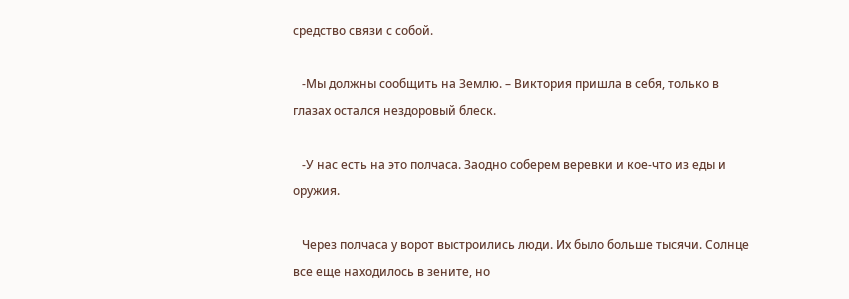средство связи с собой.

   -Мы должны сообщить на Землю. – Виктория пришла в себя, только в глазах остался нездоровый блеск.

   -У нас есть на это полчаса. Заодно соберем веревки и кое-что из еды и оружия.

   Через полчаса у ворот выстроились люди. Их было больше тысячи. Солнце все еще находилось в зените, но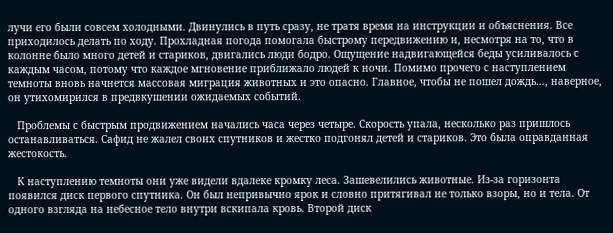лучи его были совсем холодными. Двинулись в путь сразу, не тратя время на инструкции и объяснения. Все приходилось делать по ходу. Прохладная погода помогала быстрому передвижению и, несмотря на то, что в колонне было много детей и стариков, двигались люди бодро. Ощущение надвигающейся беды усиливалось с каждым часом, потому что каждое мгновение приближало людей к ночи. Помимо прочего с наступлением темноты вновь начнется массовая миграция животных и это опасно. Главное, чтобы не пошел дождь…, наверное, он утихомирился в предвкушении ожидаемых событий.

   Проблемы с быстрым продвижением начались часа через четыре. Скорость упала, несколько раз пришлось останавливаться. Сафид не жалел своих спутников и жестко подгонял детей и стариков. Это была оправданная жестокость.

   К наступлению темноты они уже видели вдалеке кромку леса. Зашевелились животные. Из-за горизонта появился диск первого спутника. Он был непривычно ярок и словно притягивал не только взоры, но и тела. От одного взгляда на небесное тело внутри вскипала кровь. Второй диск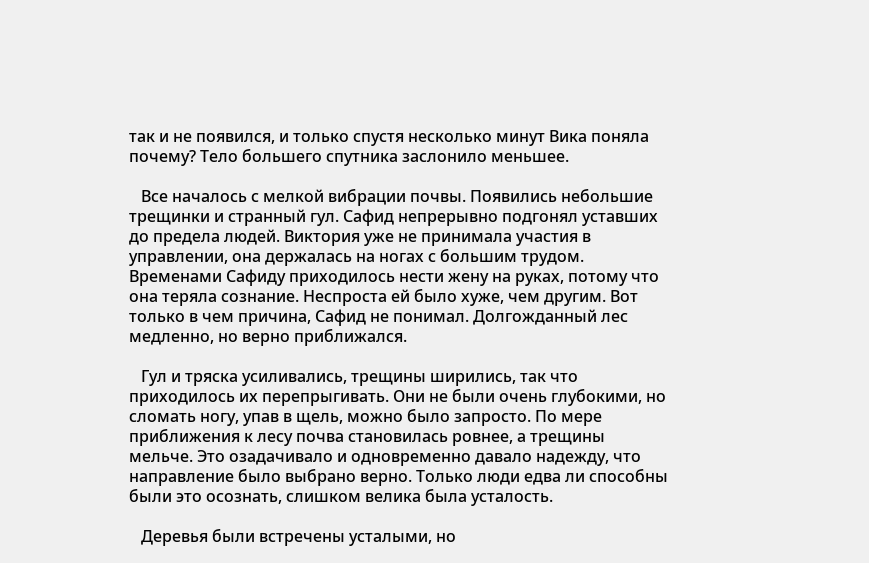так и не появился, и только спустя несколько минут Вика поняла почему? Тело большего спутника заслонило меньшее.

   Все началось с мелкой вибрации почвы. Появились небольшие трещинки и странный гул. Сафид непрерывно подгонял уставших до предела людей. Виктория уже не принимала участия в управлении, она держалась на ногах с большим трудом. Временами Сафиду приходилось нести жену на руках, потому что она теряла сознание. Неспроста ей было хуже, чем другим. Вот только в чем причина, Сафид не понимал. Долгожданный лес медленно, но верно приближался.

   Гул и тряска усиливались, трещины ширились, так что приходилось их перепрыгивать. Они не были очень глубокими, но сломать ногу, упав в щель, можно было запросто. По мере приближения к лесу почва становилась ровнее, а трещины мельче. Это озадачивало и одновременно давало надежду, что направление было выбрано верно. Только люди едва ли способны были это осознать, слишком велика была усталость.

   Деревья были встречены усталыми, но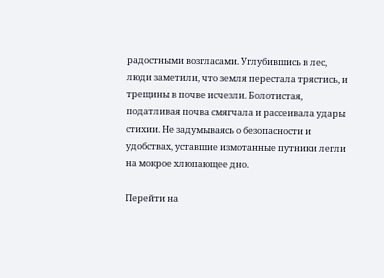радостными возгласами. Углубившись в лес, люди заметили, что земля перестала трястись, и трещины в почве исчезли. Болотистая, податливая почва смягчала и рассеивала удары стихии. Не задумываясь о безопасности и удобствах, уставшие измотанные путники легли на мокрое хлюпающее дно.

Перейти на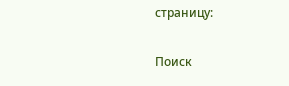страницу:

Поиск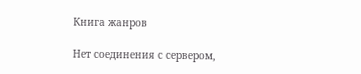Книга жанров

Нет соединения с сервером,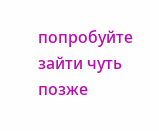попробуйте зайти чуть позже